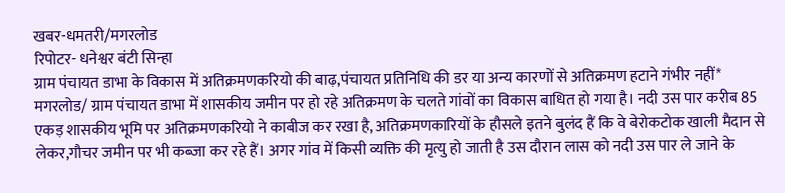खबर-धमतरी/मगरलोड
रिपोटर- धनेश्वर बंटी सिन्हा
ग्राम पंचायत डाभा के विकास में अतिक्रमणकरियो की बाढ़,पंचायत प्रतिनिधि की डर या अन्य कारणों से अतिक्रमण हटाने गंभीर नहीं*
मगरलोड/ ग्राम पंचायत डाभा में शासकीय जमीन पर हो रहे अतिक्रमण के चलते गांवों का विकास बाधित हो गया है। नदी उस पार करीब 85 एकड़ शासकीय भूमि पर अतिक्रमणकरियो ने काबीज कर रखा है, अतिक्रमणकारियों के हौसले इतने बुलंद हैं कि वे बेरोकटोक खाली मैदान से लेकर,गौचर जमीन पर भी कब्जा कर रहे हैं। अगर गांव में किसी व्यक्ति की मृत्यु हो जाती है उस दौरान लास को नदी उस पार ले जाने के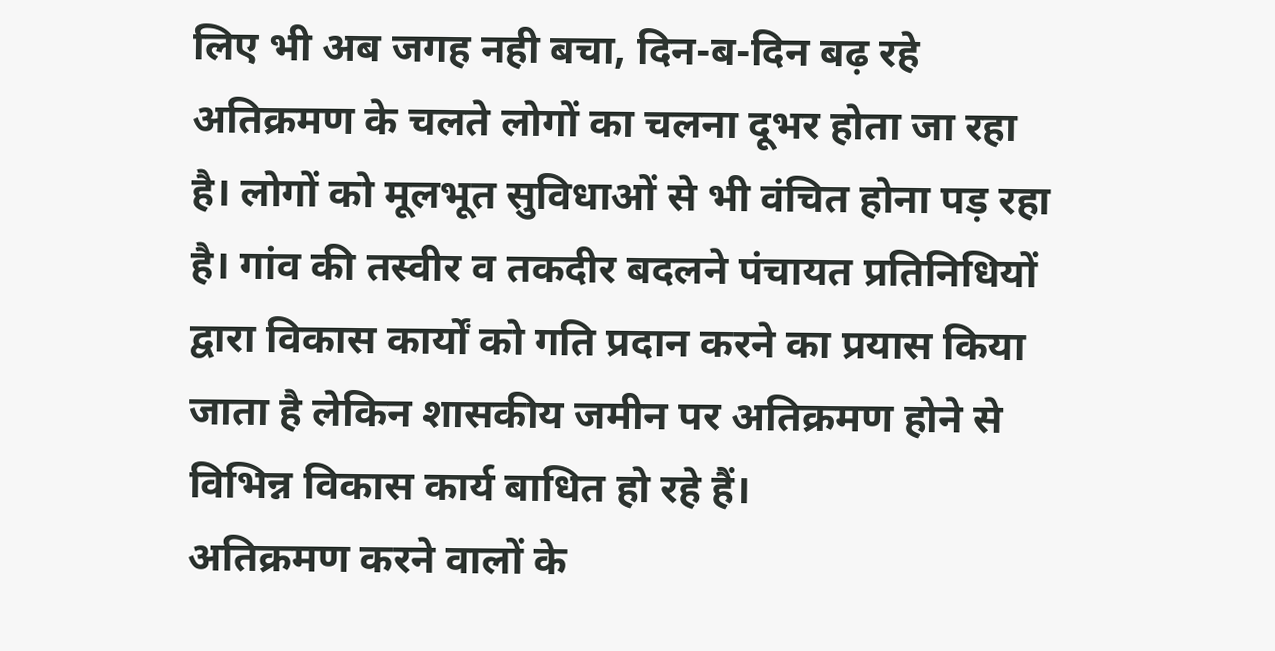लिए भी अब जगह नही बचा, दिन-ब-दिन बढ़ रहे अतिक्रमण के चलते लोगों का चलना दूभर होता जा रहा है। लोगों को मूलभूत सुविधाओं से भी वंचित होना पड़ रहा है। गांव की तस्वीर व तकदीर बदलने पंचायत प्रतिनिधियों द्वारा विकास कार्यों को गति प्रदान करने का प्रयास किया जाता है लेकिन शासकीय जमीन पर अतिक्रमण होने से विभिन्न विकास कार्य बाधित हो रहे हैं।
अतिक्रमण करने वालों के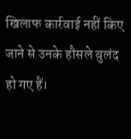खिलाफ कार्रवाई नहीं किए जाने से उनके हौसले बुलंद हो गए हैं।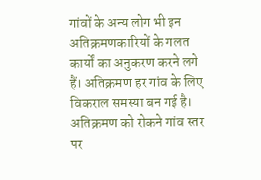गांवों के अन्य लोग भी इन अतिक्रमणकारियों के गलत कार्यों का अनुकरण करने लगे हैं। अतिक्रमण हर गांव के लिए विकराल समस्या बन गई है।
अतिक्रमण को रोकने गांव स्तर पर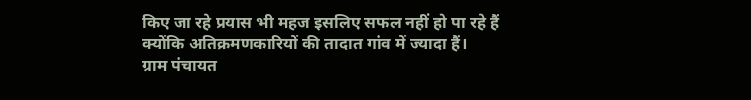किए जा रहे प्रयास भी महज इसलिए सफल नहीं हो पा रहे हैं क्योंकि अतिक्रमणकारियों की तादात गांव में ज्यादा हैं।
ग्राम पंचायत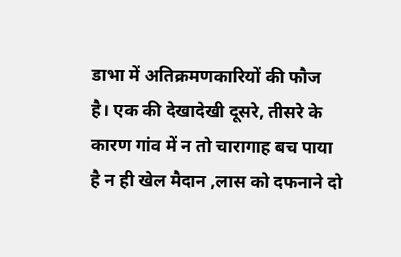डाभा में अतिक्रमणकारियों की फौज है। एक की देखादेखी दूसरे, तीसरे के कारण गांव में न तो चारागाह बच पाया है न ही खेल मैदान ,लास को दफनाने दो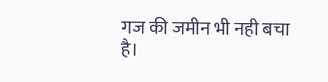गज की जमीन भी नही बचा है।